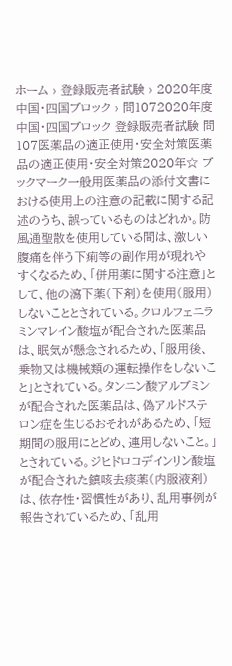ホーム › 登録販売者試験 › 2020年度 中国・四国ブロック › 問1072020年度 中国・四国ブロック 登録販売者試験 問107医薬品の適正使用・安全対策医薬品の適正使用・安全対策2020年☆ ブックマーク一般用医薬品の添付文書における使用上の注意の記載に関する記述のうち、誤っているものはどれか。防風通聖散を使用している間は、激しい腹痛を伴う下痢等の副作用が現れやすくなるため、「併用薬に関する注意」として、他の瀉下薬(下剤)を使用(服用)しないこととされている。クロルフェニラミンマレイン酸塩が配合された医薬品は、眠気が懸念されるため、「服用後、乗物又は機械類の運転操作をしないこと」とされている。タンニン酸アルブミンが配合された医薬品は、偽アルドステロン症を生じるおそれがあるため、「短期間の服用にとどめ、連用しないこと。」とされている。ジヒドロコデインリン酸塩が配合された鎮咳去痰薬(内服液剤)は、依存性・習慣性があり、乱用事例が報告されているため、「乱用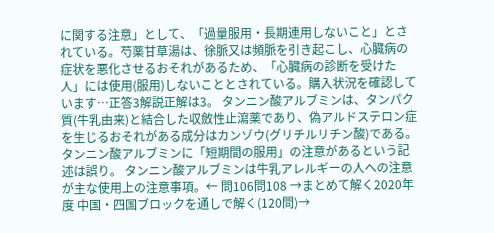に関する注意」として、「過量服用・長期連用しないこと」とされている。芍薬甘草湯は、徐脈又は頻脈を引き起こし、心臓病の症状を悪化させるおそれがあるため、「心臓病の診断を受けた人」には使用(服用)しないこととされている。購入状況を確認しています…正答3解説正解は3。 タンニン酸アルブミンは、タンパク質(牛乳由来)と結合した収斂性止瀉薬であり、偽アルドステロン症を生じるおそれがある成分はカンゾウ(グリチルリチン酸)である。 タンニン酸アルブミンに「短期間の服用」の注意があるという記述は誤り。 タンニン酸アルブミンは牛乳アレルギーの人への注意が主な使用上の注意事項。← 問106問108 →まとめて解く2020年度 中国・四国ブロックを通しで解く(120問)→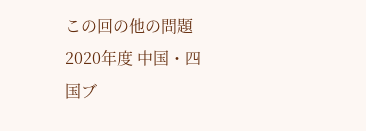この回の他の問題2020年度 中国・四国ブ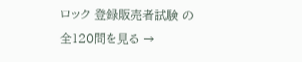ロック 登録販売者試験 の全120問を見る →